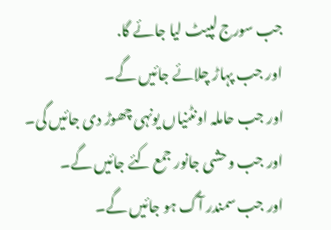جب سورج لپیٹ لیا جائے گا.
اور جب پہاڑ چلائے جائیں گے۔
اور جب حاملہ اونٹنیاں یونہی چھوڑ دی جائیں گی۔
اور جب وحشی جانور جمع کئے جائیں گے۔
اور جب سمندر آگ ہو جائیں گے۔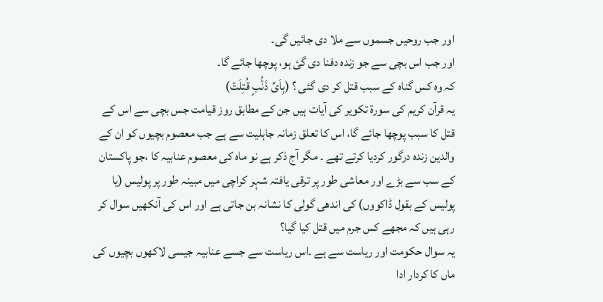اور جب روحیں جسموں سے ملا دی جائیں گی۔
اور جب اس بچی سے جو زندہ دفنا دی گئ ہو، پوچھا جائے گا۔
کہ وہ کس گناہ کے سبب قتل کر دی گئی ؟ (بِاَیِّ ذَنۡۢبٍ قُتِلَتۡ)
یہ قرآن کریم کی سورۃ تکویر کی آیات ہیں جن کے مطابق روز قیامت جس بچی سے اس کے قتل کا سبب پوچھا جائے گا، اس کا تعلق زمانہ جاہلیت سے ہے جب معصوم بچیوں کو ان کے والدین زندہ درگور کردیا کرتے تھے ۔ مگر آج ذکر ہے نو ماہ کی معصوم عنابیہ کا ،جو پاکستان کے سب سے بڑے اور معاشی طور پر ترقی یافتہ شہر کراچی میں مبینہ طور پر پولیس (یا پولیس کے بقول ڈاکووں) کی اندھی گولی کا نشانہ بن جاتی ہے اور اس کی آنکھیں سوال کر رہی ہیں کہ مجھے کس جرم میں قتل کیا گیا؟
یہ سوال حکومت اور ریاست سے ہے ۔اس ریاست سے جسے عنابیہ جیسی لاکھوں بچیوں کی ماں کا کردار ادا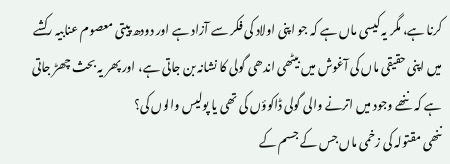کرنا ہے، مگر یہ کیسی ماں ہے کہ جو اپنی اولاد کی فکر سے آزاد ہے اور دودھ پیتی معصوم عنابیہ رکشے میں اپنی حقیقی ماں کی آغوش میں بیٹھی اندھی گولی کا نشانہ بن جاتی ہے، اور پھر یہ بحث چھڑ جاتی ہے کہ ننھے وجود میں اترنے والی گولی ڈاکوؤں کی تھی یا پولیس والوں کی؟
ننھی مقتولہ کی زخمی ماں جس کے جسم کے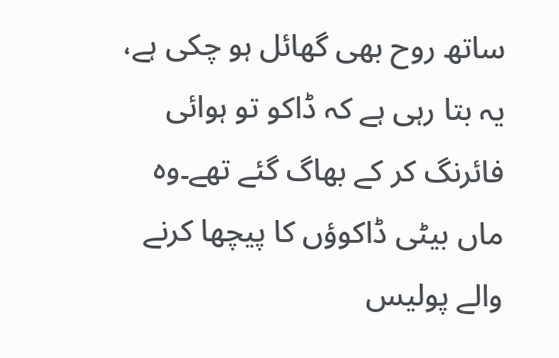ساتھ روح بھی گھائل ہو چکی ہے، یہ بتا رہی ہے کہ ڈاکو تو ہوائی فائرنگ کر کے بھاگ گئے تھے۔وہ ماں بیٹی ڈاکوؤں کا پیچھا کرنے والے پولیس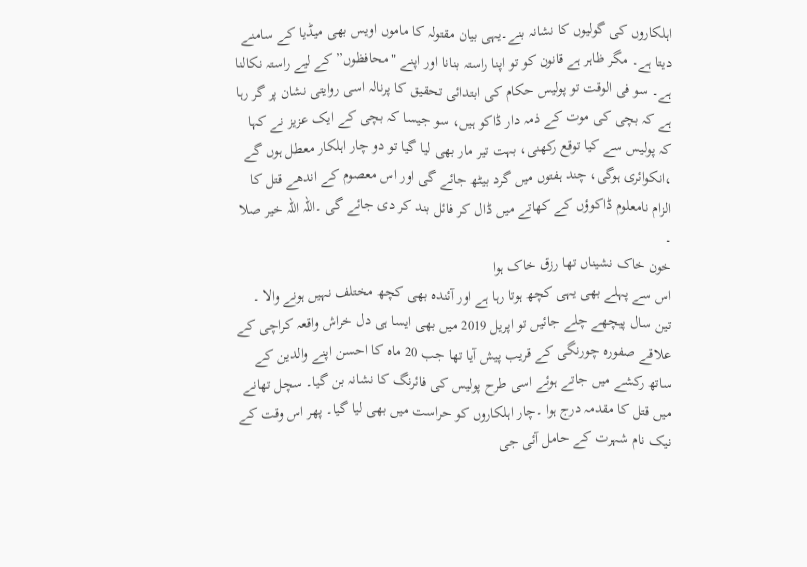اہلکاروں کی گولیوں کا نشانہ بنے۔یہی بیان مقتولہ کا ماموں اویس بھی میڈیا کے سامنے دیتا ہے۔ مگر ظاہر ہے قانون کو تو اپنا راستہ بنانا اور اپنے "محافظوں” کے لیے راستہ نکالنا ہے۔ سو فی الوقت تو پولیس حکام کی ابتدائی تحقیق کا پرنالہ اسی روایتی نشان پر گر رہا ہے کہ بچی کی موت کے ذمہ دار ڈاکو ہیں، سو جیسا کہ بچی کے ایک عزیز نے کہا کہ پولیس سے کیا توقع رکھنی، بہت تیر مار بھی لیا گیا تو دو چار اہلکار معطل ہوں گے ،انکوائری ہوگی، چند ہفتوں میں گرد بیٹھ جائے گی اور اس معصوم کے اندھے قتل کا الزام نامعلوم ڈاکوؤں کے کھاتے میں ڈال کر فائل بند کر دی جائے گی ۔اللہ اللہ خیر صلا ۔
خون خاک نشیناں تھا رزق خاک ہوا
اس سے پہلے بھی یہی کچھ ہوتا رہا ہے اور آئندہ بھی کچھ مختلف نہیں ہونے والا ۔ تین سال پیچھے چلے جائیں تو اپریل 2019 میں بھی ایسا ہی دل خراش واقعہ کراچی کے علاقے صفورہ چورنگی کے قریب پیش آیا تھا جب 20 ماہ کا احسن اپنے والدین کے ساتھ رکشے میں جاتے ہوئے اسی طرح پولیس کی فائرنگ کا نشانہ بن گیا۔ سچل تھانے میں قتل کا مقدمہ درج ہوا ۔چار اہلکاروں کو حراست میں بھی لیا گیا۔ پھر اس وقت کے نیک نام شہرت کے حامل آئی جی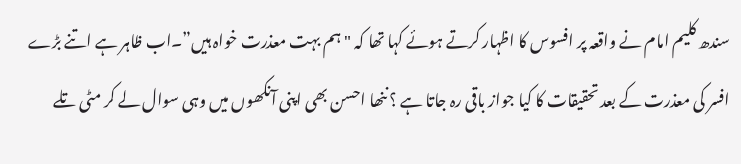سندھ کلیم امام نے واقعہ پر افسوس کا اظہار کرتے ہوئے کہا تھا کہ "ہم بہت معذرت خواہ ہیں”۔اب ظاہر ہے اتنے بڑے افسر کی معذرت کے بعد تحقیقات کا کیا جواز باقی رہ جاتا ہے ؟ ننھا احسن بھی اپنی آنکھوں میں وہی سوال لے کر مٹی تلے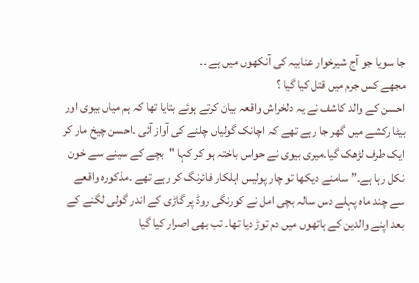جا سویا جو آج شیرخوار عنابیہ کی آنکھوں میں ہے ۔۔
مجھے کس جرم میں قتل کیا گیا ؟
احسن کے والد کاشف نے یہ دلخراش واقعہ بیان کرتے ہوئے بتایا تھا کہ ہم میاں بیوی اور بیٹا رکشے میں گھر جا رہے تھے کہ اچانک گولیاں چلنے کی آواز آئی ۔احسن چیخ مار کر ایک طرف لڑھک گیا۔میری بیوی نے حواس باختہ ہو کر کہا "بچے کے سینے سے خون نکل رہا ہے۔” سامنے دیکھا تو چار پولیس اہلکار فائرنگ کر رہے تھے ۔مذکورہ واقعے سے چند ماہ پہلے دس سالہ بچی امل نے کورنگی روڈ پر گاڑی کے اندر گولی لگنے کے بعد اپنے والدین کے ہاتھوں میں دم توڑ دیا تھا۔ تب بھی اصرار کیا گیا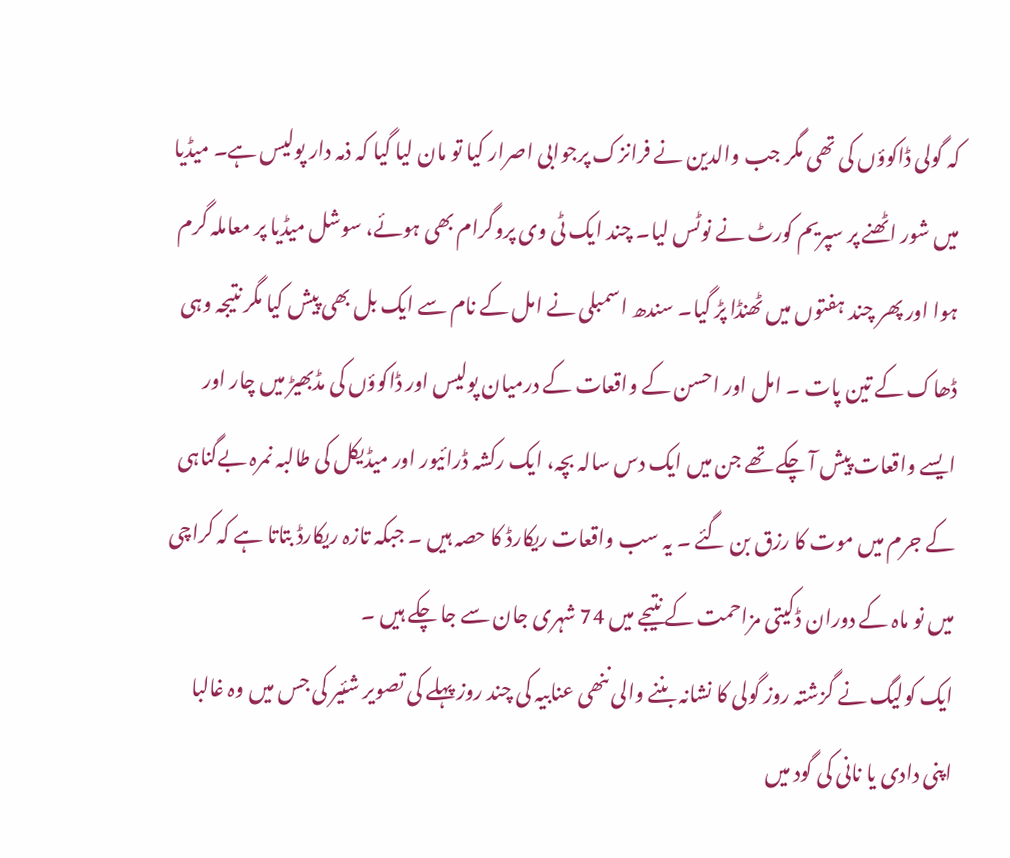کہ گولی ڈاکوؤں کی تھی مگر جب والدین نے فرانزک پرجوابی اصرار کیا تو مان لیا گیا کہ ذمہ دار پولیس ہے۔ میڈیا میں شور اٹھنے پر سپریم کورٹ نے نوٹس لیا۔ چند ایک ٹی وی پروگرام بھی ہوئے، سوشل میڈیا پر معاملہ گرم ہوا اور پھر چند ہفتوں میں ٹھنڈا پڑ گیا۔ سندھ اسمبلی نے امل کے نام سے ایک بل بھی پیش کیا مگر نتیجہ وہی ڈھاک کے تین پات ۔ امل اور احسن کے واقعات کے درمیان پولیس اور ڈاکوؤں کی مڈبھیڑ میں چار اور ایسے واقعات پیش آ چکے تھے جن میں ایک دس سالہ بچہ، ایک رکشہ ڈرائیور اور میڈیکل کی طالبہ نمرہ بےگناہی کے جرم میں موت کا رزق بن گئے ۔ یہ سب واقعات ریکارڈ کا حصہ ہیں ۔ جبکہ تازہ ریکارڈ بتاتا ہے کہ کراچی میں نو ماہ کے دوران ڈکیتی مزاحمت کے نتیجے میں 74 شہری جان سے جا چکے ہیں ۔
ایک کولیگ نے گزشتہ روز گولی کا نشانہ بننے والی ننھی عنابیہ کی چند روز پہلے کی تصویر شئیر کی جس میں وہ غالبا اپنی دادی یا نانی کی گود میں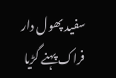سفید پھول دار فراک پہنے گڑیا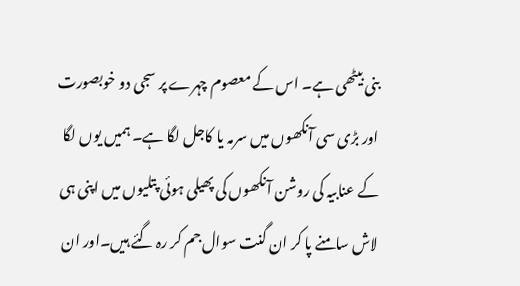بنی بیٹھی ہے۔ اس کے معصوم چہرے پر سجی دو خوبصورت اور بڑی سی آنکھوں میں سرمہ یا کاجل لگا ہے۔ ہمیں یوں لگا کے عنابیہ کی روشن آنکھوں کی پھیلی ہوئی پتلیوں میں اپنی ہی لاش سامنے پا کر ان گنت سوال جم کر رہ گئے ہیں۔اور ان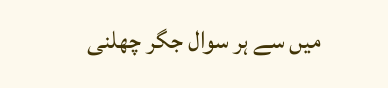میں سے ہر سوال جگر چھلنی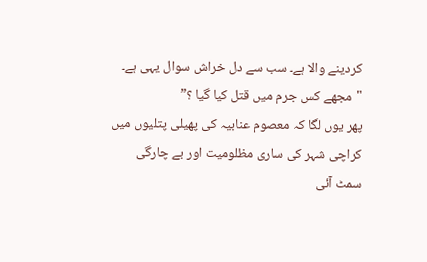کردینے والا ہے۔ سب سے دل خراش سوال یہی ہے۔
"مجھے کس جرم میں قتل کیا گیا ؟”
پھر یوں لگا کہ معصوم عنابیہ کی پھیلی پتلیوں میں کراچی شہر کی ساری مظلومیت اور بے چارگی سمٹ آئی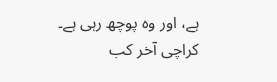ہے، اور وہ پوچھ رہی ہے۔
کراچی آخر کب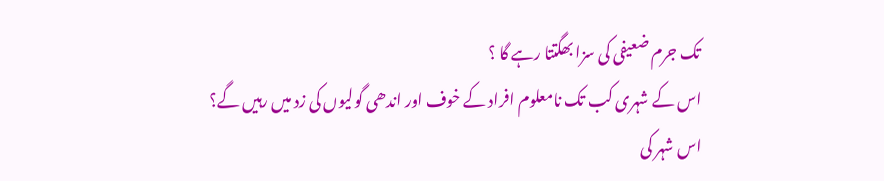تک جرم ضعیفی کی سزا بھگتتا رہے گا ؟
اس کے شہری کب تک نامعلوم افراد کے خوف اور اندھی گولیوں کی زد میں رہیں گے؟
اس شہر کی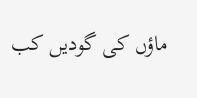ماؤں کی گودیں کب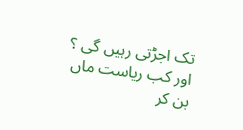تک اجڑتی رہیں گی ؟
اور کب ریاست ماں بن کر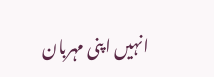انہیں اپنی مہربان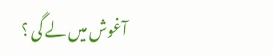آغوش میں لے گی ؟